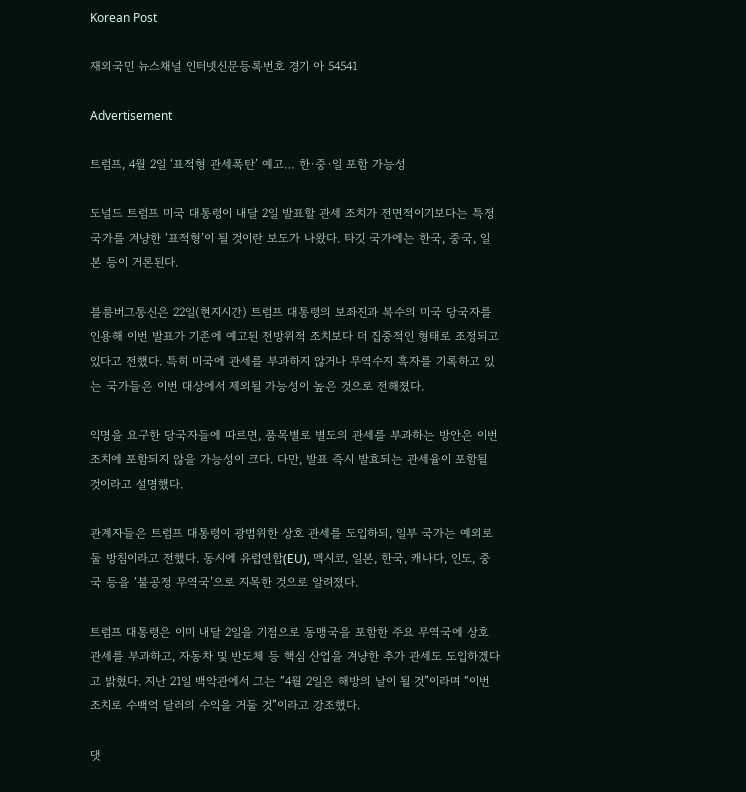Korean Post

재외국민 뉴스채널 인터넷신문등록번호 경기 아 54541

Advertisement

트럼프, 4월 2일 ‘표적형 관세폭탄’ 예고… 한·중·일 포함 가능성

도널드 트럼프 미국 대통령이 내달 2일 발표할 관세 조치가 전면적이기보다는 특정 국가를 겨냥한 ‘표적형’이 될 것이란 보도가 나왔다. 타깃 국가에는 한국, 중국, 일본 등이 거론된다.

블룸버그통신은 22일(현지시간) 트럼프 대통령의 보좌진과 복수의 미국 당국자를 인용해 이번 발표가 기존에 예고된 전방위적 조치보다 더 집중적인 형태로 조정되고 있다고 전했다. 특히 미국에 관세를 부과하지 않거나 무역수지 흑자를 기록하고 있는 국가들은 이번 대상에서 제외될 가능성이 높은 것으로 전해졌다.

익명을 요구한 당국자들에 따르면, 품목별로 별도의 관세를 부과하는 방안은 이번 조치에 포함되지 않을 가능성이 크다. 다만, 발표 즉시 발효되는 관세율이 포함될 것이라고 설명했다.

관계자들은 트럼프 대통령이 광범위한 상호 관세를 도입하되, 일부 국가는 예외로 둘 방침이라고 전했다. 동시에 유럽연합(EU), 멕시코, 일본, 한국, 캐나다, 인도, 중국 등을 ‘불공정 무역국’으로 지목한 것으로 알려졌다.

트럼프 대통령은 이미 내달 2일을 기점으로 동맹국을 포함한 주요 무역국에 상호 관세를 부과하고, 자동차 및 반도체 등 핵심 산업을 겨냥한 추가 관세도 도입하겠다고 밝혔다. 지난 21일 백악관에서 그는 “4월 2일은 해방의 날이 될 것”이라며 “이번 조치로 수백억 달러의 수익을 거둘 것”이라고 강조했다.

댓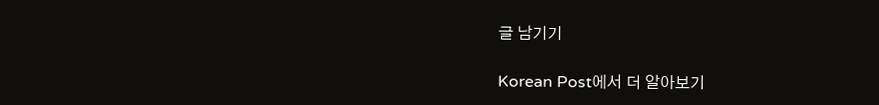글 남기기

Korean Post에서 더 알아보기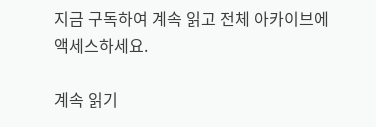지금 구독하여 계속 읽고 전체 아카이브에 액세스하세요.

계속 읽기